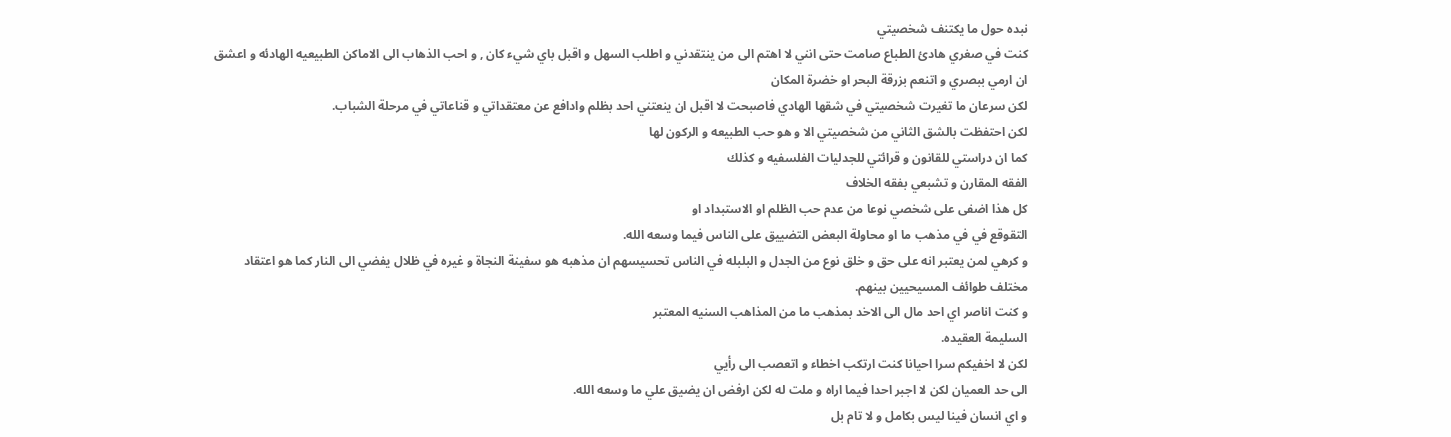نبده حول ما يكتنف شخصيتي
كنت في صغري هادئ الطباع صامت حتى انني لا اهتم الى من ينتقدني و اطلب السهل و اقبل باي شيء كان , و احب الذهاب الى الاماكن الطبيعيه الهادئه و اعشق ان ارمي ببصري و اتنعم بزرقة البحر او خضرة المكان
لكن سرعان ما تغيرت شخصيتي في شقها الهادي فاصبحت لا اقبل ان ينعتني احد بظلم وادافع عن معتقداتي و قناعاتي في مرحلة الشباب.
لكن احتفظت بالشق الثاني من شخصيتي الا و هو حب الطبيعه و الركون لها
كما ان دراستي للقانون و قرائتي للجدليات الفلسفيه و كذلك
الفقه المقارن و تشبعي بفقه الخلاف
كل هذا اضفى على شخصي نوعا من عدم حب الظلم او الاستبداد او
التقوقع في في مذهب ما او محاولة البعض التضييق على الناس فيما وسعه الله.
و كرهي لمن يعتبر انه على حق و خلق نوع من الجدل و البلبله في الناس تحسيسهم ان مذهبه هو سفينة النجاة و غيره في ظلال يفضي الى النار كما هو اعتقاد مختلف طوائف المسيحيين بينهم.
و كنت اناصر اي احد مال الى الاخد بمذهب ما من المذاهب السنيه المعتبر
السليمة العقيده.
لكن لا اخفيكم سرا احيانا كنت ارتكب اخطاء و اتعصب الى رأيي
الى حد العميان لكن لا اجبر احدا فيما اراه و ملت له لكن ارفض ان يضيق علي ما وسعه الله.
و اي انسان فينا ليس بكامل و لا تام بل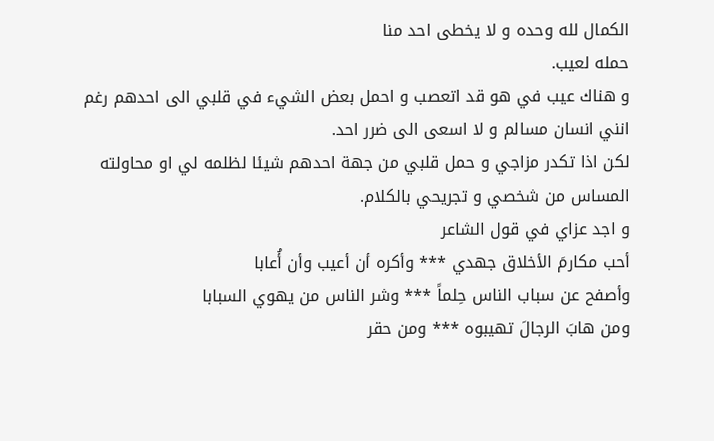الكمال لله وحده و لا يخطى احد منا
حمله لعيب.
و هناك عيب في هو قد اتعصب و احمل بعض الشيء في قلبي الى احدهم رغم
انني انسان مسالم و لا اسعى الى ضرر احد.
لكن اذا تكدر مزاجي و حمل قلبي من جهة احدهم شيئا لظلمه لي او محاولته
المساس من شخصي و تجريحي بالكلام.
و اجد عزاي في قول الشاعر
أحب مكارمَ الأخلاق جهدي *** وأكره أن أعيب وأن أُعابا
وأصفح عن سباب الناس حِلماً *** وشر الناس من يهوي السبابا
ومن هابَ الرجالَ تهيبوه *** ومن حقر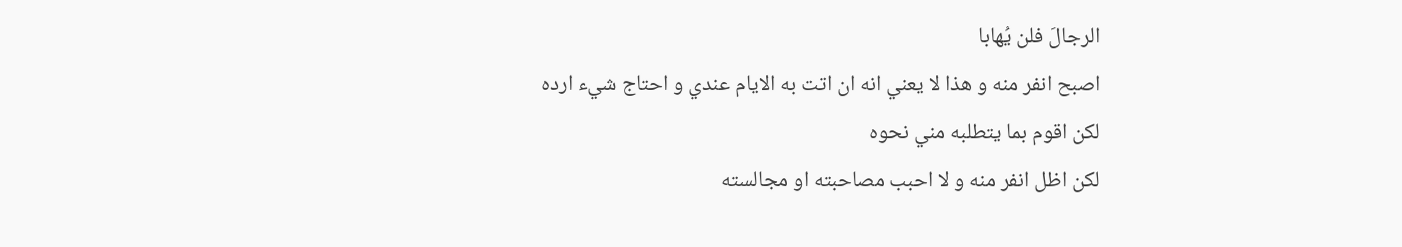الرجالَ فلن يُهابا
اصبح انفر منه و هذا لا يعني انه ان اتت به الايام عندي و احتاج شيء ارده
لكن اقوم بما يتطلبه مني نحوه
لكن اظل انفر منه و لا احبب مصاحبته او مجالسته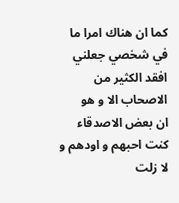كما ان هناك امرا ما في شخصي جعلني افقد الكثير من الاصحاب الا و هو
ان بعض الاصدقاء كنت احبهم و اودهم و لا زلت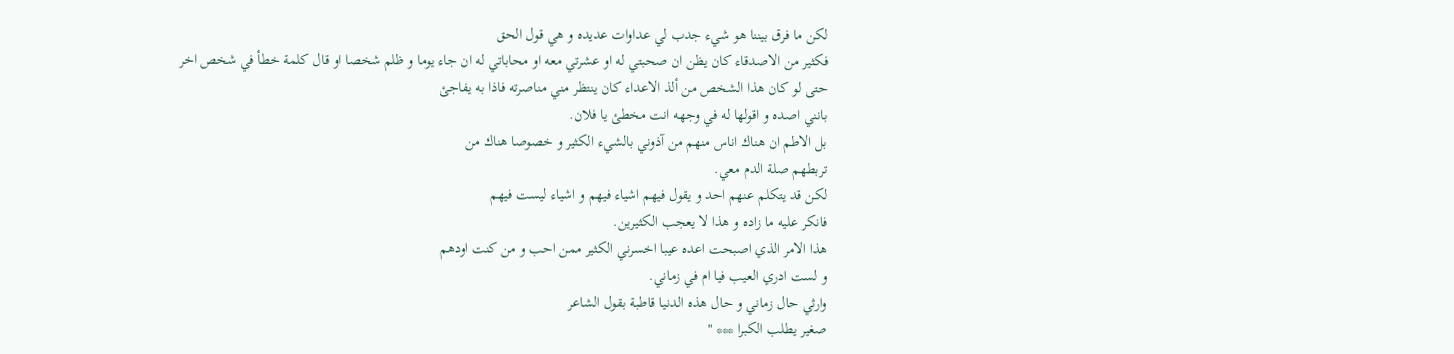لكن ما فرق بيننا هو شيء جدب لي عداوات عديده و هي قول الحق
فكثير من الاصدقاء كان يظن ان صحبتي له او عشرتي معه او محاباتي له ان جاء يوما و ظلم شخصا او قال كلمة خطأ في شخص اخر
حتى لو كان هذا الشخص من ألذ الاعداء كان ينتظر مني مناصرته فاذا به يفاجئ
بانني اصده و اقولها له في وجهه انت مخطئ يا فلان.
بل الاطم ان هناك اناس منهم من آذوني بالشيء الكثير و خصوصا هناك من
تربطهم صلة الدم معي.
لكن قد يتكلم عنهم احد و يقول فيهم اشياء فيهم و اشياء ليست فيهم
فانكر عليه ما زاده و هذا لا يعجب الكثيرين.
هذا الامر الذي اصبحت اعده عيبا اخسرني الكثير ممن احب و من كنت اودهم
و لست ادري العيب فيا ام في زماني.
وارثي حال زماني و حال هذه الدنيا قاطبة بقول الشاعر
صغير يطلب الكبرا *** "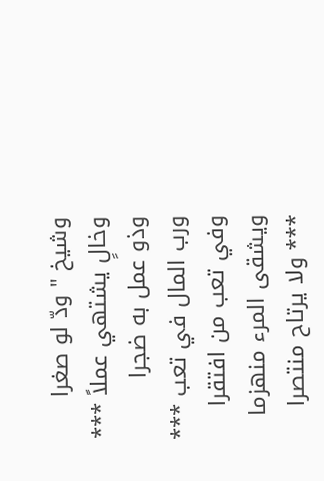وشيخ " ودّ لو صغرا
وخالٍ يشتهي عملاً *** وذو عمل به ضجرا
ورب المال في تعب *** وفي تعب من افتقرا
ويشقى المرء منهزما *** ولا يرتاح منتصرا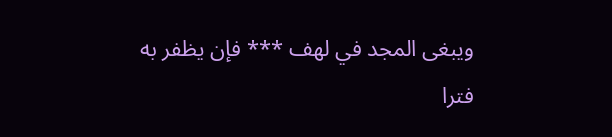ويبغى المجد في لهف *** فإن يظفر به فترا